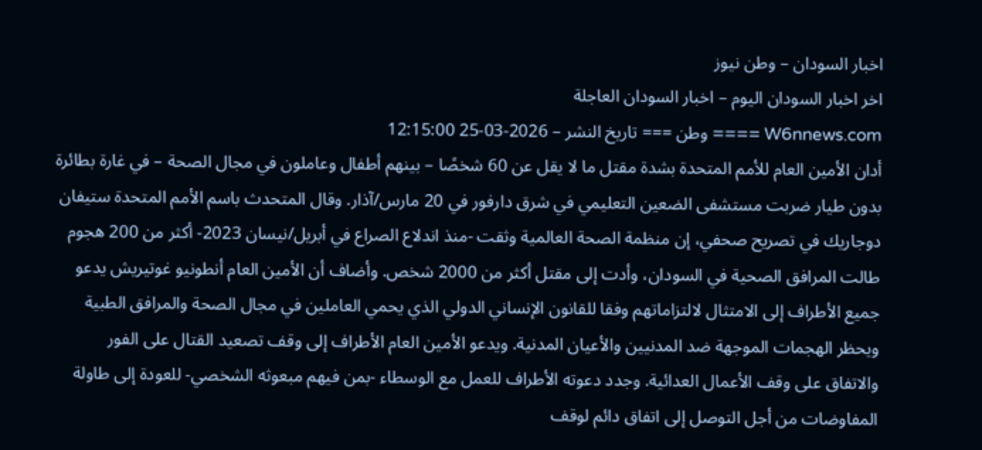اخبار السودان – وطن نيوز
اخر اخبار السودان اليوم – اخبار السودان العاجلة
W6nnews.com ==== وطن === تاريخ النشر – 2026-03-25 12:15:00
أدان الأمين العام للأمم المتحدة بشدة مقتل ما لا يقل عن 60 شخصًا – بينهم أطفال وعاملون في مجال الصحة – في غارة بطائرة بدون طيار ضربت مستشفى الضعين التعليمي في شرق دارفور في 20 مارس/آذار. وقال المتحدث باسم الأمم المتحدة ستيفان دوجاريك في تصريح صحفي، إن منظمة الصحة العالمية وثقت -منذ اندلاع الصراع في أبريل/نيسان 2023- أكثر من 200 هجوم طالت المرافق الصحية في السودان، وأدت إلى مقتل أكثر من 2000 شخص. وأضاف أن الأمين العام أنطونيو غوتيريش يدعو جميع الأطراف إلى الامتثال لالتزاماتهم وفقا للقانون الإنساني الدولي الذي يحمي العاملين في مجال الصحة والمرافق الطبية ويحظر الهجمات الموجهة ضد المدنيين والأعيان المدنية. ويدعو الأمين العام الأطراف إلى وقف تصعيد القتال على الفور والاتفاق على وقف الأعمال العدائية. وجدد دعوته الأطراف للعمل مع الوسطاء -بمن فيهم مبعوثه الشخصي- للعودة إلى طاولة المفاوضات من أجل التوصل إلى اتفاق دائم لوقف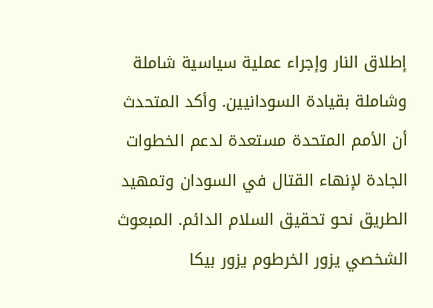إطلاق النار وإجراء عملية سياسية شاملة وشاملة بقيادة السودانيين. وأكد المتحدث أن الأمم المتحدة مستعدة لدعم الخطوات الجادة لإنهاء القتال في السودان وتمهيد الطريق نحو تحقيق السلام الدائم. المبعوث الشخصي يزور الخرطوم يزور بيكا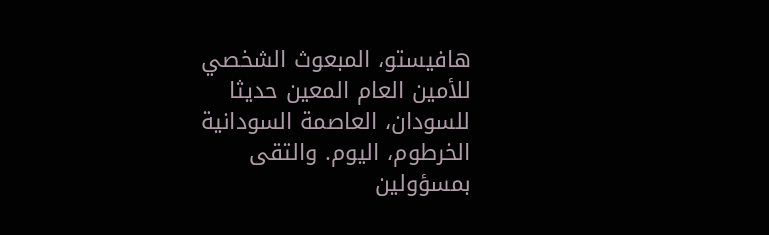هافيستو، المبعوث الشخصي للأمين العام المعين حديثا للسودان، العاصمة السودانية الخرطوم، اليوم. والتقى بمسؤولين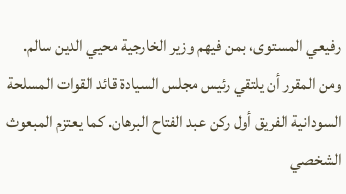رفيعي المستوى، بمن فيهم وزير الخارجية محيي الدين سالم. ومن المقرر أن يلتقي رئيس مجلس السيادة قائد القوات المسلحة السودانية الفريق أول ركن عبد الفتاح البرهان. كما يعتزم المبعوث الشخصي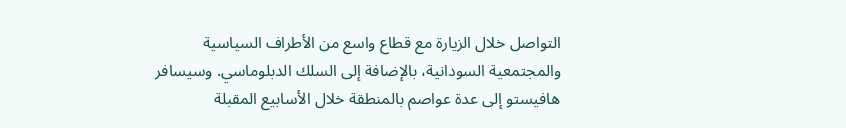التواصل خلال الزيارة مع قطاع واسع من الأطراف السياسية والمجتمعية السودانية، بالإضافة إلى السلك الدبلوماسي. وسيسافر هافيستو إلى عدة عواصم بالمنطقة خلال الأسابيع المقبلة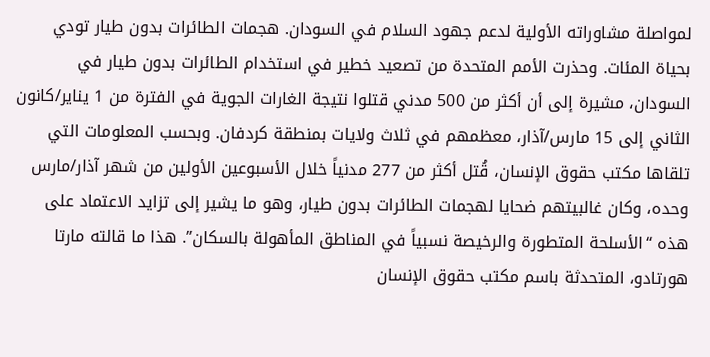لمواصلة مشاوراته الأولية لدعم جهود السلام في السودان. هجمات الطائرات بدون طيار تودي بحياة المئات. وحذرت الأمم المتحدة من تصعيد خطير في استخدام الطائرات بدون طيار في السودان، مشيرة إلى أن أكثر من 500 مدني قتلوا نتيجة الغارات الجوية في الفترة من 1 يناير/كانون الثاني إلى 15 مارس/آذار، معظمهم في ثلاث ولايات بمنطقة كردفان. وبحسب المعلومات التي تلقاها مكتب حقوق الإنسان، قُتل أكثر من 277 مدنياً خلال الأسبوعين الأولين من شهر آذار/مارس وحده، وكان غالبيتهم ضحايا لهجمات الطائرات بدون طيار، وهو ما يشير إلى تزايد الاعتماد على هذه “الأسلحة المتطورة والرخيصة نسبياً في المناطق المأهولة بالسكان”. هذا ما قالته مارتا هورتادو، المتحدثة باسم مكتب حقوق الإنسان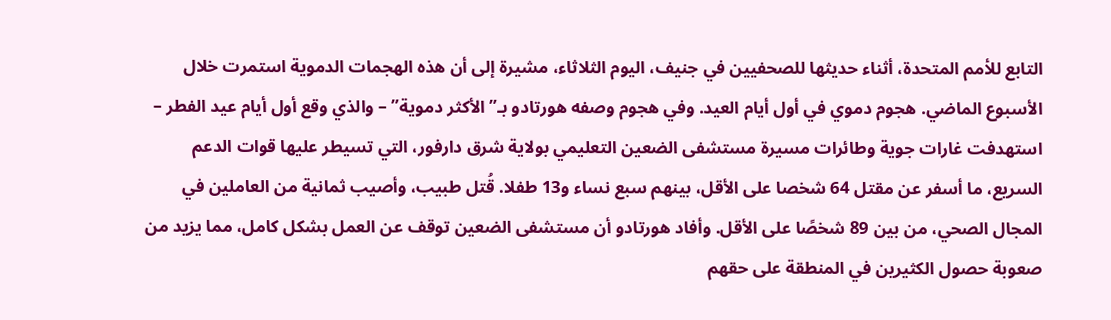التابع للأمم المتحدة، أثناء حديثها للصحفيين في جنيف، اليوم الثلاثاء، مشيرة إلى أن هذه الهجمات الدموية استمرت خلال الأسبوع الماضي. هجوم دموي في أول أيام العيد. وفي هجوم وصفه هورتادو بـ”الأكثر دموية” – والذي وقع أول أيام عيد الفطر – استهدفت غارات جوية وطائرات مسيرة مستشفى الضعين التعليمي بولاية شرق دارفور، التي تسيطر عليها قوات الدعم السريع، ما أسفر عن مقتل 64 شخصا على الأقل، بينهم سبع نساء و13 طفلا. قُتل طبيب، وأصيب ثمانية من العاملين في المجال الصحي، من بين 89 شخصًا على الأقل. وأفاد هورتادو أن مستشفى الضعين توقف عن العمل بشكل كامل، مما يزيد من صعوبة حصول الكثيرين في المنطقة على حقهم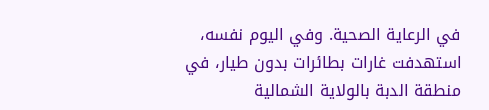في الرعاية الصحية. وفي اليوم نفسه، استهدفت غارات بطائرات بدون طيار، في منطقة الدبة بالولاية الشمالية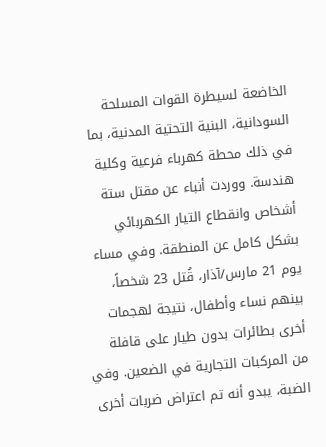الخاضعة لسيطرة القوات المسلحة السودانية، البنية التحتية المدنية، بما في ذلك محطة كهرباء فرعية وكلية هندسة. ووردت أنباء عن مقتل ستة أشخاص وانقطاع التيار الكهربائي بشكل كامل عن المنطقة. وفي مساء يوم 21 مارس/آذار، قُتل 23 شخصاً، بينهم نساء وأطفال، نتيجة لهجمات أخرى بطائرات بدون طيار على قافلة من المركبات التجارية في الضعين. وفي الضبة، يبدو أنه تم اعتراض ضربات أخرى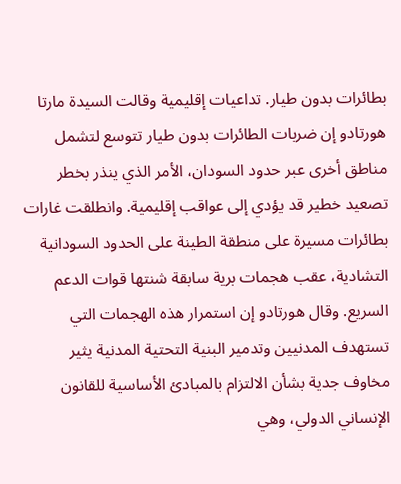بطائرات بدون طيار. تداعيات إقليمية وقالت السيدة مارتا هورتادو إن ضربات الطائرات بدون طيار تتوسع لتشمل مناطق أخرى عبر حدود السودان، الأمر الذي ينذر بخطر تصعيد خطير قد يؤدي إلى عواقب إقليمية. وانطلقت غارات بطائرات مسيرة على منطقة الطينة على الحدود السودانية التشادية، عقب هجمات برية سابقة شنتها قوات الدعم السريع. وقال هورتادو إن استمرار هذه الهجمات التي تستهدف المدنيين وتدمير البنية التحتية المدنية يثير مخاوف جدية بشأن الالتزام بالمبادئ الأساسية للقانون الإنساني الدولي، وهي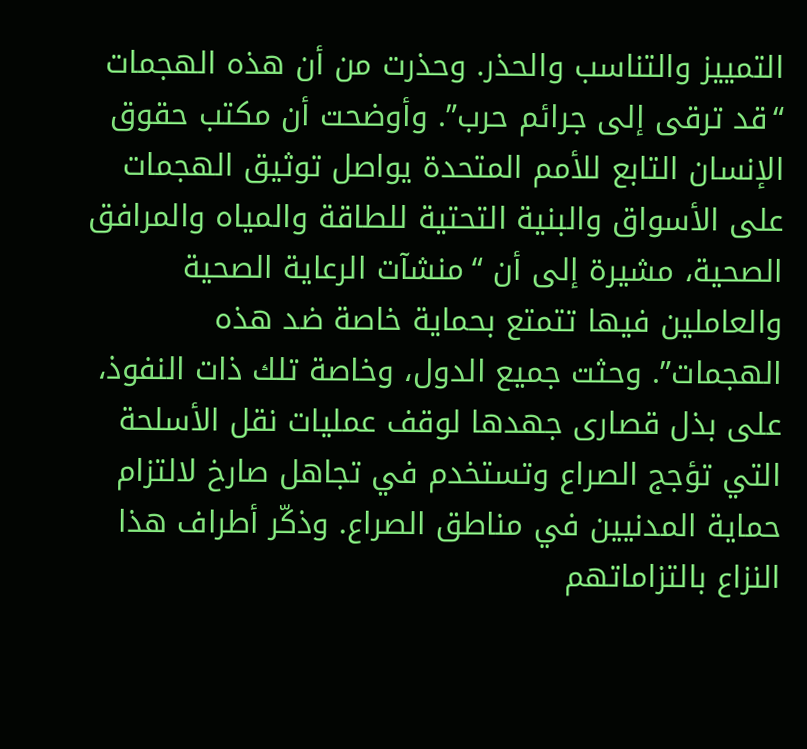التمييز والتناسب والحذر. وحذرت من أن هذه الهجمات “قد ترقى إلى جرائم حرب”. وأوضحت أن مكتب حقوق الإنسان التابع للأمم المتحدة يواصل توثيق الهجمات على الأسواق والبنية التحتية للطاقة والمياه والمرافق الصحية، مشيرة إلى أن “منشآت الرعاية الصحية والعاملين فيها تتمتع بحماية خاصة ضد هذه الهجمات”. وحثت جميع الدول، وخاصة تلك ذات النفوذ، على بذل قصارى جهدها لوقف عمليات نقل الأسلحة التي تؤجج الصراع وتستخدم في تجاهل صارخ لالتزام حماية المدنيين في مناطق الصراع. وذكّر أطراف هذا النزاع بالتزاماتهم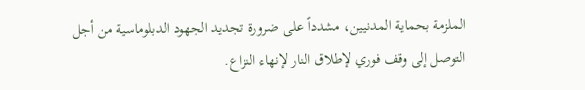الملزمة بحماية المدنيين، مشدداً على ضرورة تجديد الجهود الدبلوماسية من أجل التوصل إلى وقف فوري لإطلاق النار لإنهاء النزاع.